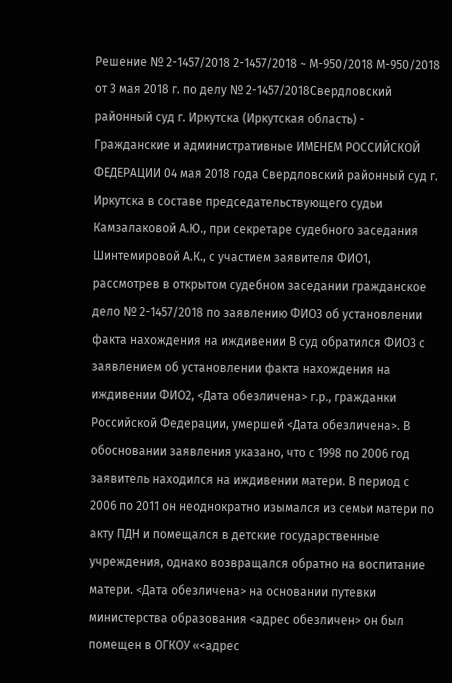Решение № 2-1457/2018 2-1457/2018 ~ М-950/2018 М-950/2018 от 3 мая 2018 г. по делу № 2-1457/2018Свердловский районный суд г. Иркутска (Иркутская область) - Гражданские и административные ИМЕНЕМ РОССИЙСКОЙ ФЕДЕРАЦИИ 04 мая 2018 года Свердловский районный суд г. Иркутска в составе председательствующего судьи Камзалаковой А.Ю., при секретаре судебного заседания Шинтемировой А.К., с участием заявителя ФИО1, рассмотрев в открытом судебном заседании гражданское дело № 2-1457/2018 по заявлению ФИО3 об установлении факта нахождения на иждивении В суд обратился ФИО3 с заявлением об установлении факта нахождения на иждивении ФИО2, <Дата обезличена> г.р., гражданки Российской Федерации, умершей <Дата обезличена>. В обосновании заявления указано, что с 1998 по 2006 год заявитель находился на иждивении матери. В период с 2006 по 2011 он неоднократно изымался из семьи матери по акту ПДН и помещался в детские государственные учреждения, однако возвращался обратно на воспитание матери. <Дата обезличена> на основании путевки министерства образования <адрес обезличен> он был помещен в ОГКОУ «<адрес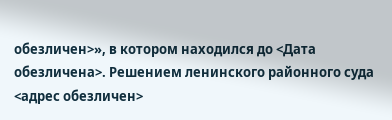обезличен>», в котором находился до <Дата обезличена>. Решением ленинского районного суда <адрес обезличен>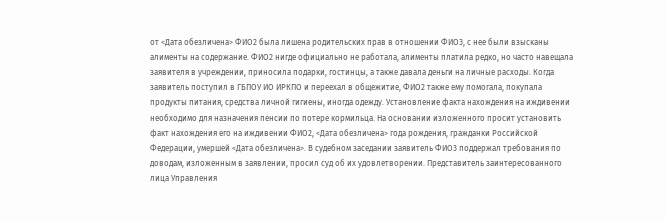от <Дата обезличена> ФИО2 была лишена родительских прав в отношении ФИО3, с нее были взысканы алименты на содержание. ФИО2 нигде официально не работала, алименты платила редко, но часто навещала заявителя в учреждении, приносила подарки, гостинцы, а также давала деньги на личные расходы. Когда заявитель поступил в ГБПОУ ИО ИРКПО и переехал в общежитие, ФИО2 также ему помогала, покупала продукты питания, средства личной гигиены, иногда одежду. Установление факта нахождения на иждивении необходимо для назначения пенсии по потере кормильца. На основании изложенного просит установить факт нахождения его на иждивении ФИО2, <Дата обезличена> года рождения, гражданки Российской Федерации, умершей <Дата обезличена>. В судебном заседании заявитель ФИО3 поддержал требования по доводам, изложенным в заявлении, просил суд об их удовлетворении. Представитель заинтересованного лица Управления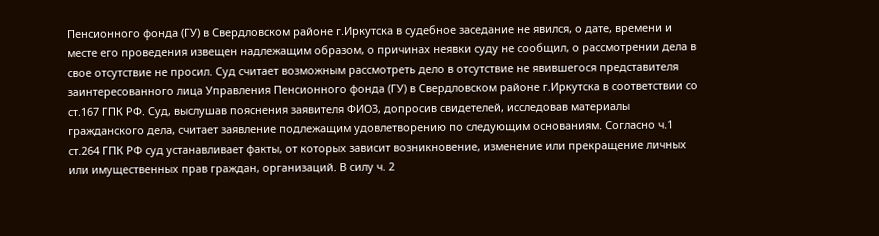Пенсионного фонда (ГУ) в Свердловском районе г.Иркутска в судебное заседание не явился, о дате, времени и месте его проведения извещен надлежащим образом, о причинах неявки суду не сообщил, о рассмотрении дела в свое отсутствие не просил. Суд считает возможным рассмотреть дело в отсутствие не явившегося представителя заинтересованного лица Управления Пенсионного фонда (ГУ) в Свердловском районе г.Иркутска в соответствии со ст.167 ГПК РФ. Суд, выслушав пояснения заявителя ФИО3, допросив свидетелей, исследовав материалы гражданского дела, считает заявление подлежащим удовлетворению по следующим основаниям. Согласно ч.1 ст.264 ГПК РФ суд устанавливает факты, от которых зависит возникновение, изменение или прекращение личных или имущественных прав граждан, организаций. В силу ч. 2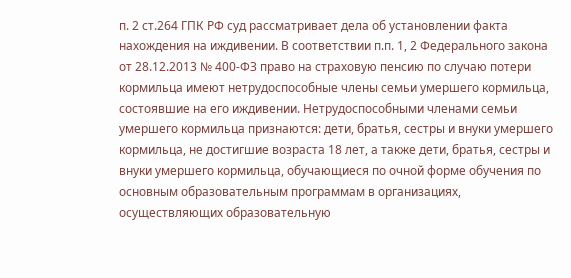п. 2 ст.264 ГПК РФ суд рассматривает дела об установлении факта нахождения на иждивении. В соответствии п.п. 1, 2 Федерального закона от 28.12.2013 № 400-ФЗ право на страховую пенсию по случаю потери кормильца имеют нетрудоспособные члены семьи умершего кормильца, состоявшие на его иждивении. Нетрудоспособными членами семьи умершего кормильца признаются: дети, братья, сестры и внуки умершего кормильца, не достигшие возраста 18 лет, а также дети, братья, сестры и внуки умершего кормильца, обучающиеся по очной форме обучения по основным образовательным программам в организациях, осуществляющих образовательную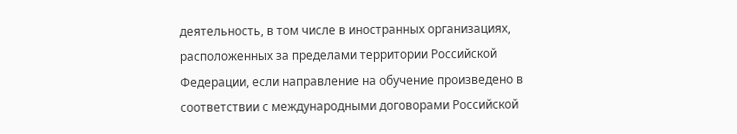деятельность, в том числе в иностранных организациях, расположенных за пределами территории Российской Федерации, если направление на обучение произведено в соответствии с международными договорами Российской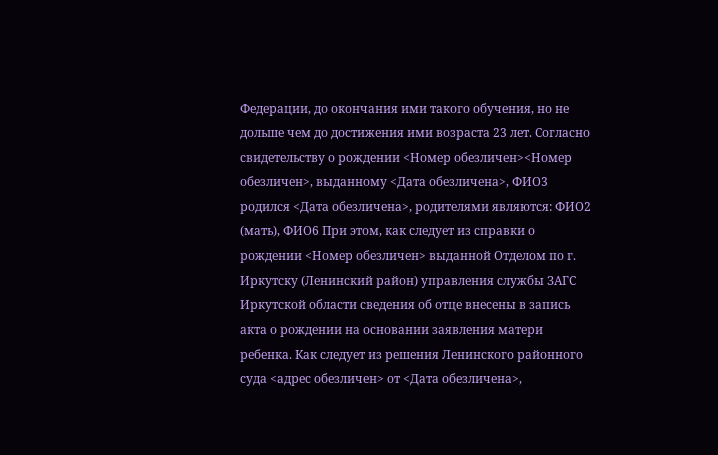Федерации, до окончания ими такого обучения, но не дольше чем до достижения ими возраста 23 лет. Согласно свидетельству о рождении <Номер обезличен><Номер обезличен>, выданному <Дата обезличена>, ФИО3 родился <Дата обезличена>, родителями являются: ФИО2 (мать), ФИО6 При этом, как следует из справки о рождении <Номер обезличен> выданной Отделом по г. Иркутску (Ленинский район) управления службы ЗАГС Иркутской области сведения об отце внесены в запись акта о рождении на основании заявления матери ребенка. Как следует из решения Ленинского районного суда <адрес обезличен> от <Дата обезличена>,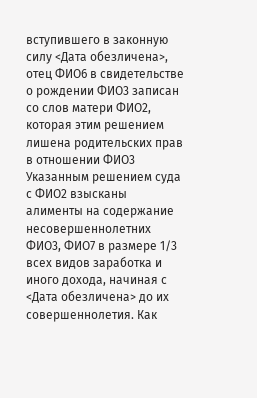вступившего в законную силу <Дата обезличена>, отец ФИО6 в свидетельстве о рождении ФИО3 записан со слов матери ФИО2, которая этим решением лишена родительских прав в отношении ФИО3 Указанным решением суда с ФИО2 взысканы алименты на содержание несовершеннолетних ФИО3, ФИО7 в размере 1/3 всех видов заработка и иного дохода, начиная с <Дата обезличена> до их совершеннолетия. Как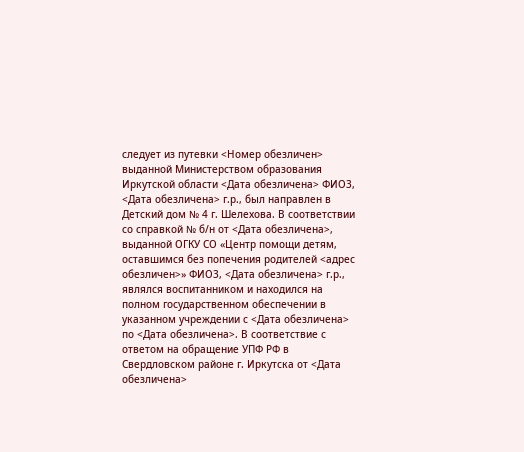следует из путевки <Номер обезличен> выданной Министерством образования Иркутской области <Дата обезличена> ФИО3, <Дата обезличена> г.р., был направлен в Детский дом № 4 г. Шелехова. В соответствии со справкой № б/н от <Дата обезличена>, выданной ОГКУ СО «Центр помощи детям, оставшимся без попечения родителей <адрес обезличен>» ФИО3, <Дата обезличена> г.р., являлся воспитанником и находился на полном государственном обеспечении в указанном учреждении с <Дата обезличена> по <Дата обезличена>. В соответствие с ответом на обращение УПФ РФ в Свердловском районе г. Иркутска от <Дата обезличена>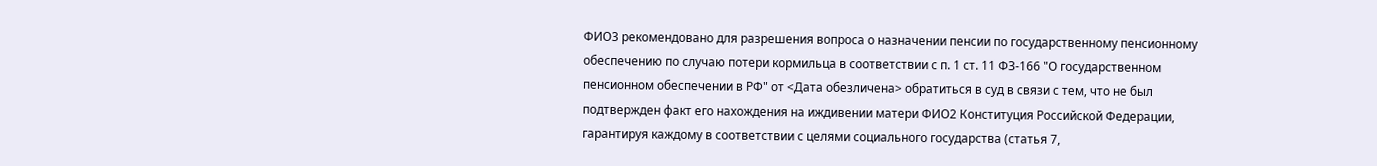ФИО3 рекомендовано для разрешения вопроса о назначении пенсии по государственному пенсионному обеспечению по случаю потери кормильца в соответствии с п. 1 ст. 11 ФЗ-166 "О государственном пенсионном обеспечении в РФ" от <Дата обезличена> обратиться в суд в связи с тем, что не был подтвержден факт его нахождения на иждивении матери ФИО2 Конституция Российской Федерации, гарантируя каждому в соответствии с целями социального государства (статья 7,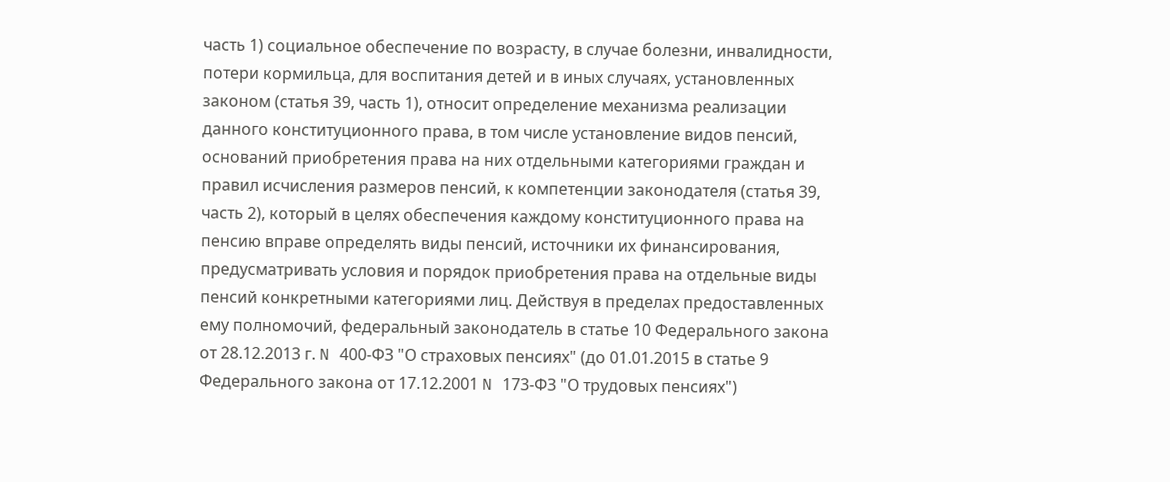часть 1) социальное обеспечение по возрасту, в случае болезни, инвалидности, потери кормильца, для воспитания детей и в иных случаях, установленных законом (статья 39, часть 1), относит определение механизма реализации данного конституционного права, в том числе установление видов пенсий, оснований приобретения права на них отдельными категориями граждан и правил исчисления размеров пенсий, к компетенции законодателя (статья 39, часть 2), который в целях обеспечения каждому конституционного права на пенсию вправе определять виды пенсий, источники их финансирования, предусматривать условия и порядок приобретения права на отдельные виды пенсий конкретными категориями лиц. Действуя в пределах предоставленных ему полномочий, федеральный законодатель в статье 10 Федерального закона от 28.12.2013 г. N 400-ФЗ "О страховых пенсиях" (до 01.01.2015 в статье 9 Федерального закона от 17.12.2001 N 173-ФЗ "О трудовых пенсиях")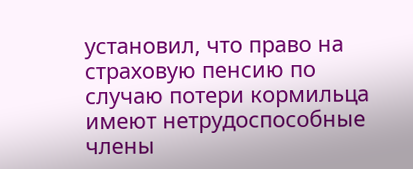установил, что право на страховую пенсию по случаю потери кормильца имеют нетрудоспособные члены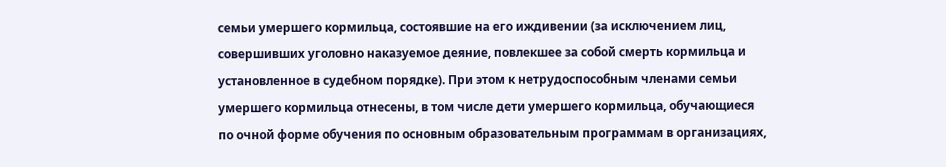семьи умершего кормильца, состоявшие на его иждивении (за исключением лиц, совершивших уголовно наказуемое деяние, повлекшее за собой смерть кормильца и установленное в судебном порядке). При этом к нетрудоспособным членами семьи умершего кормильца отнесены, в том числе дети умершего кормильца, обучающиеся по очной форме обучения по основным образовательным программам в организациях,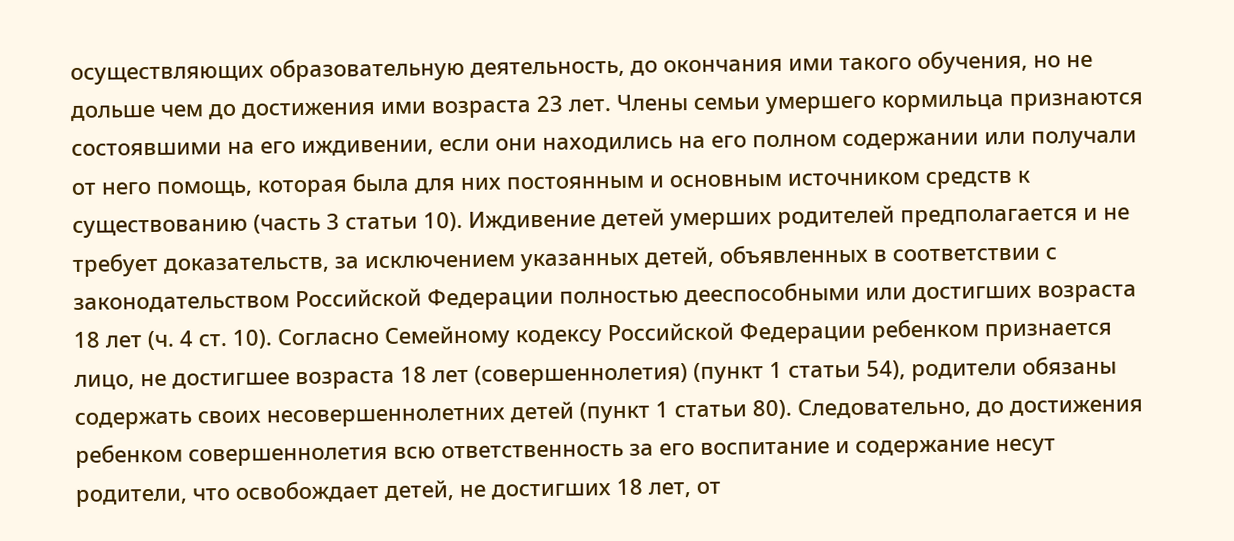осуществляющих образовательную деятельность, до окончания ими такого обучения, но не дольше чем до достижения ими возраста 23 лет. Члены семьи умершего кормильца признаются состоявшими на его иждивении, если они находились на его полном содержании или получали от него помощь, которая была для них постоянным и основным источником средств к существованию (часть 3 статьи 10). Иждивение детей умерших родителей предполагается и не требует доказательств, за исключением указанных детей, объявленных в соответствии с законодательством Российской Федерации полностью дееспособными или достигших возраста 18 лет (ч. 4 ст. 10). Согласно Семейному кодексу Российской Федерации ребенком признается лицо, не достигшее возраста 18 лет (совершеннолетия) (пункт 1 статьи 54), родители обязаны содержать своих несовершеннолетних детей (пункт 1 статьи 80). Следовательно, до достижения ребенком совершеннолетия всю ответственность за его воспитание и содержание несут родители, что освобождает детей, не достигших 18 лет, от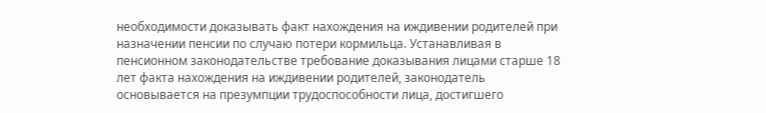необходимости доказывать факт нахождения на иждивении родителей при назначении пенсии по случаю потери кормильца. Устанавливая в пенсионном законодательстве требование доказывания лицами старше 18 лет факта нахождения на иждивении родителей, законодатель основывается на презумпции трудоспособности лица, достигшего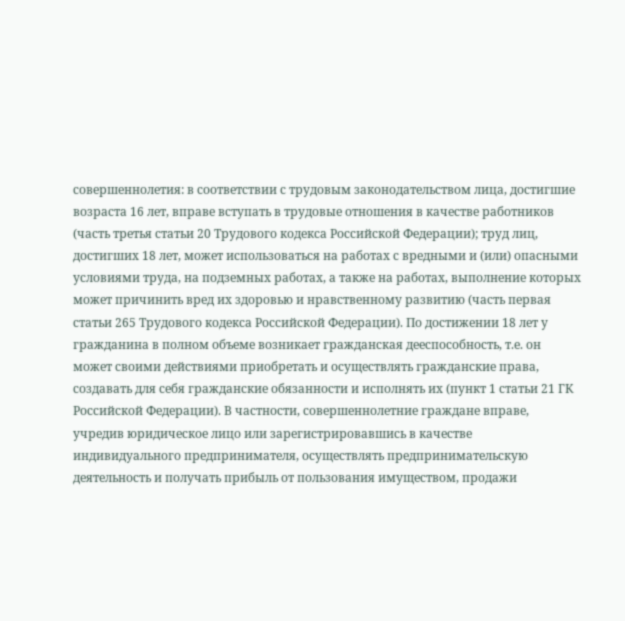совершеннолетия: в соответствии с трудовым законодательством лица, достигшие возраста 16 лет, вправе вступать в трудовые отношения в качестве работников (часть третья статьи 20 Трудового кодекса Российской Федерации); труд лиц, достигших 18 лет, может использоваться на работах с вредными и (или) опасными условиями труда, на подземных работах, а также на работах, выполнение которых может причинить вред их здоровью и нравственному развитию (часть первая статьи 265 Трудового кодекса Российской Федерации). По достижении 18 лет у гражданина в полном объеме возникает гражданская дееспособность, т.е. он может своими действиями приобретать и осуществлять гражданские права, создавать для себя гражданские обязанности и исполнять их (пункт 1 статьи 21 ГК Российской Федерации). В частности, совершеннолетние граждане вправе, учредив юридическое лицо или зарегистрировавшись в качестве индивидуального предпринимателя, осуществлять предпринимательскую деятельность и получать прибыль от пользования имуществом, продажи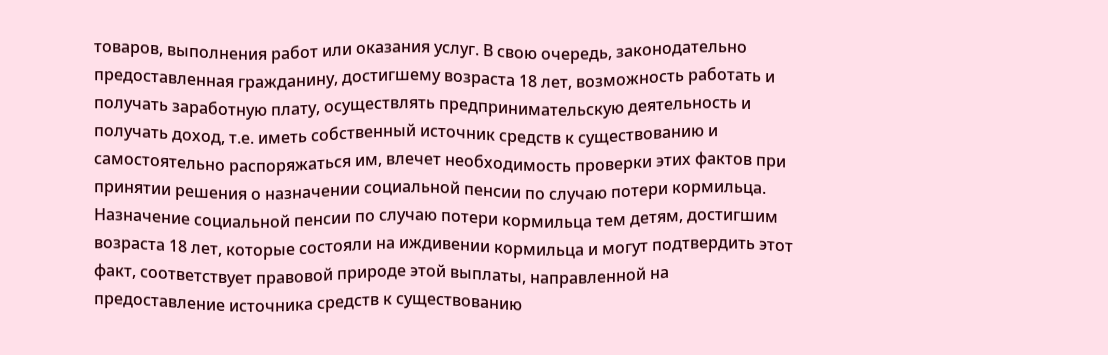товаров, выполнения работ или оказания услуг. В свою очередь, законодательно предоставленная гражданину, достигшему возраста 18 лет, возможность работать и получать заработную плату, осуществлять предпринимательскую деятельность и получать доход, т.е. иметь собственный источник средств к существованию и самостоятельно распоряжаться им, влечет необходимость проверки этих фактов при принятии решения о назначении социальной пенсии по случаю потери кормильца. Назначение социальной пенсии по случаю потери кормильца тем детям, достигшим возраста 18 лет, которые состояли на иждивении кормильца и могут подтвердить этот факт, соответствует правовой природе этой выплаты, направленной на предоставление источника средств к существованию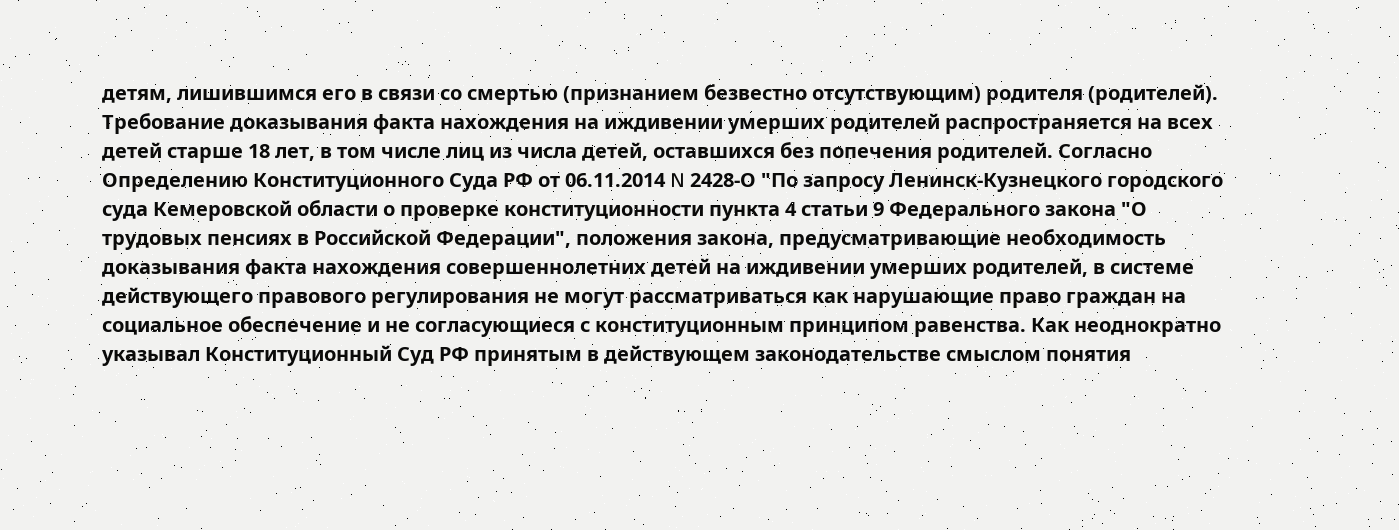детям, лишившимся его в связи со смертью (признанием безвестно отсутствующим) родителя (родителей). Требование доказывания факта нахождения на иждивении умерших родителей распространяется на всех детей старше 18 лет, в том числе лиц из числа детей, оставшихся без попечения родителей. Согласно Определению Конституционного Суда РФ от 06.11.2014 N 2428-О "По запросу Ленинск-Кузнецкого городского суда Кемеровской области о проверке конституционности пункта 4 статьи 9 Федерального закона "О трудовых пенсиях в Российской Федерации", положения закона, предусматривающие необходимость доказывания факта нахождения совершеннолетних детей на иждивении умерших родителей, в системе действующего правового регулирования не могут рассматриваться как нарушающие право граждан на социальное обеспечение и не согласующиеся с конституционным принципом равенства. Как неоднократно указывал Конституционный Суд РФ принятым в действующем законодательстве смыслом понятия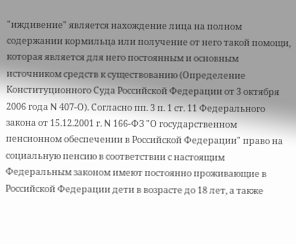"иждивение" является нахождение лица на полном содержании кормильца или получение от него такой помощи, которая является для него постоянным и основным источником средств к существованию (Определение Конституционного Суда Российской Федерации от 3 октября 2006 года N 407-О). Согласно пп. 3 п. 1 ст. 11 Федерального закона от 15.12.2001 г. N 166-ФЗ "О государственном пенсионном обеспечении в Российской Федерации" право на социальную пенсию в соответствии с настоящим Федеральным законом имеют постоянно проживающие в Российской Федерации дети в возрасте до 18 лет, а также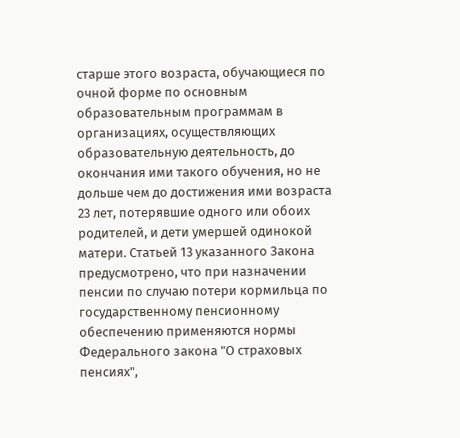старше этого возраста, обучающиеся по очной форме по основным образовательным программам в организациях, осуществляющих образовательную деятельность, до окончания ими такого обучения, но не дольше чем до достижения ими возраста 23 лет, потерявшие одного или обоих родителей, и дети умершей одинокой матери. Статьей 13 указанного Закона предусмотрено, что при назначении пенсии по случаю потери кормильца по государственному пенсионному обеспечению применяются нормы Федерального закона "О страховых пенсиях",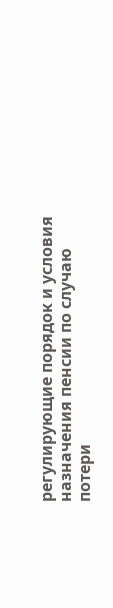регулирующие порядок и условия назначения пенсии по случаю потери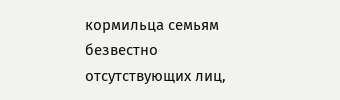кормильца семьям безвестно отсутствующих лиц,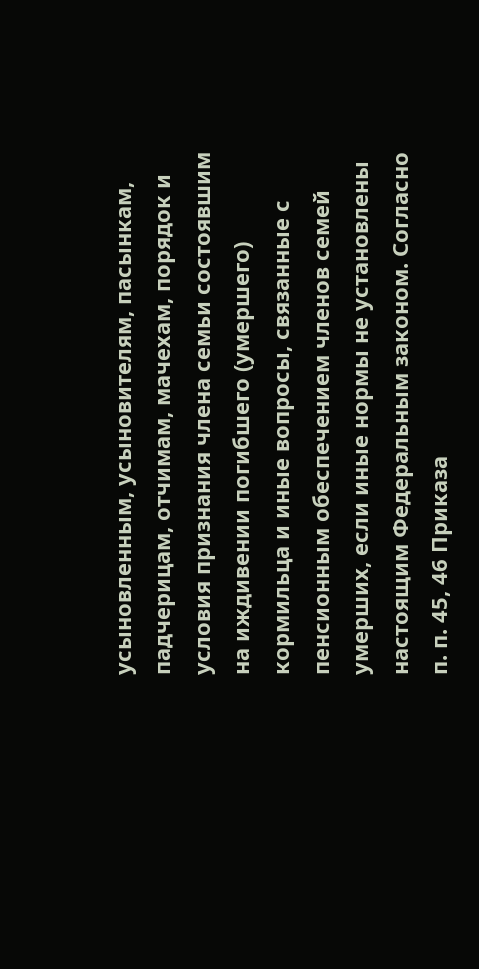усыновленным, усыновителям, пасынкам, падчерицам, отчимам, мачехам, порядок и условия признания члена семьи состоявшим на иждивении погибшего (умершего) кормильца и иные вопросы, связанные с пенсионным обеспечением членов семей умерших, если иные нормы не установлены настоящим Федеральным законом. Согласно п. п. 45, 46 Приказа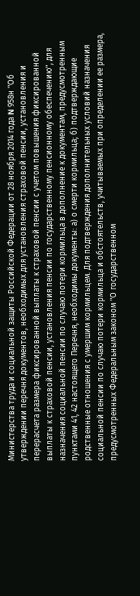Министерства труда и социальной защиты Российской Федерации от 28 ноября 2014 года N 958н "Об утверждении перечня документов, необходимых для установления страховой пенсии, установления и перерасчета размера фиксированной выплаты к страховой пенсии с учетом повышения фиксированной выплаты к страховой пенсии, установления пенсии по государственному пенсионному обеспечению", для назначения социальной пенсии по случаю потери кормильца в дополнение к документам, предусмотренным пунктами 41, 42 настоящего Перечня, необходимы документы: а) о смерти кормильца; б) подтверждающие родственные отношения с умершим кормильцем. Для подтверждения дополнительных условий назначения социальной пенсии по случаю потери кормильца и обстоятельств, учитываемых при определении ее размера, предусмотренных Федеральным законом "О государственном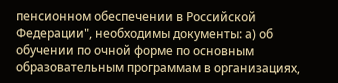пенсионном обеспечении в Российской Федерации", необходимы документы: а) об обучении по очной форме по основным образовательным программам в организациях,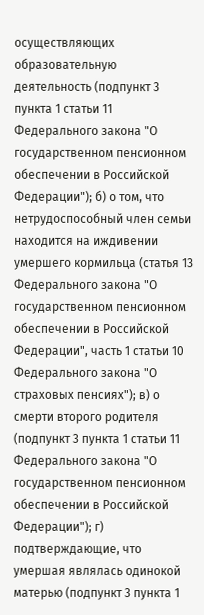осуществляющих образовательную деятельность (подпункт 3 пункта 1 статьи 11 Федерального закона "О государственном пенсионном обеспечении в Российской Федерации"); б) о том, что нетрудоспособный член семьи находится на иждивении умершего кормильца (статья 13 Федерального закона "О государственном пенсионном обеспечении в Российской Федерации", часть 1 статьи 10 Федерального закона "О страховых пенсиях"); в) о смерти второго родителя (подпункт 3 пункта 1 статьи 11 Федерального закона "О государственном пенсионном обеспечении в Российской Федерации"); г) подтверждающие, что умершая являлась одинокой матерью (подпункт 3 пункта 1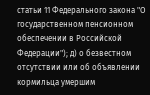статьи 11 Федерального закона "О государственном пенсионном обеспечении в Российской Федерации"); д) о безвестном отсутствии или об объявлении кормильца умершим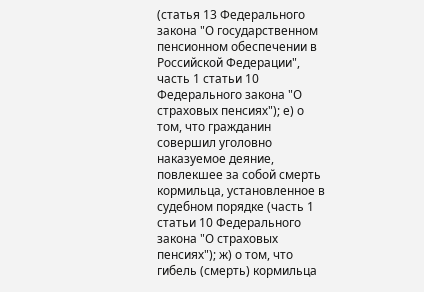(статья 13 Федерального закона "О государственном пенсионном обеспечении в Российской Федерации", часть 1 статьи 10 Федерального закона "О страховых пенсиях"); е) о том, что гражданин совершил уголовно наказуемое деяние, повлекшее за собой смерть кормильца, установленное в судебном порядке (часть 1 статьи 10 Федерального закона "О страховых пенсиях"); ж) о том, что гибель (смерть) кормильца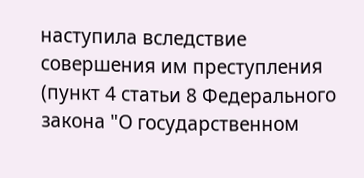наступила вследствие совершения им преступления (пункт 4 статьи 8 Федерального закона "О государственном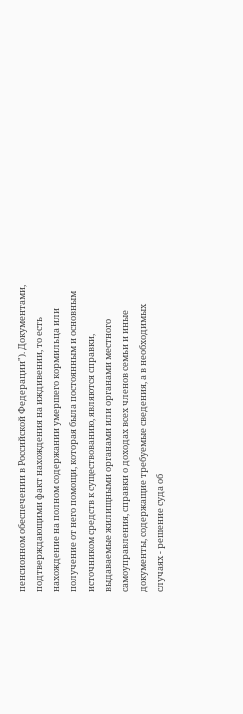пенсионном обеспечении в Российской Федерации"). Документами, подтверждающими факт нахождения на иждивении, то есть нахождение на полном содержании умершего кормильца или получение от него помощи, которая была постоянным и основным источником средств к существованию, являются справки, выдаваемые жилищными органами или органами местного самоуправления, справки о доходах всех членов семьи и иные документы, содержащие требуемые сведения, а в необходимых случаях - решение суда об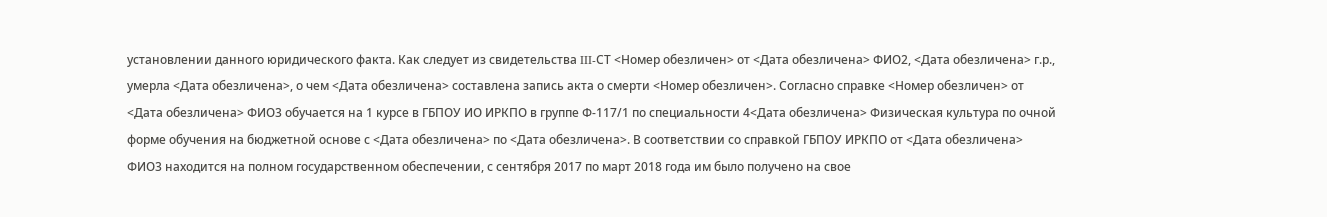установлении данного юридического факта. Как следует из свидетельства III-СТ <Номер обезличен> от <Дата обезличена> ФИО2, <Дата обезличена> г.р., умерла <Дата обезличена>, о чем <Дата обезличена> составлена запись акта о смерти <Номер обезличен>. Согласно справке <Номер обезличен> от <Дата обезличена> ФИО3 обучается на 1 курсе в ГБПОУ ИО ИРКПО в группе Ф-117/1 по специальности 4<Дата обезличена> Физическая культура по очной форме обучения на бюджетной основе с <Дата обезличена> по <Дата обезличена>. В соответствии со справкой ГБПОУ ИРКПО от <Дата обезличена> ФИО3 находится на полном государственном обеспечении, с сентября 2017 по март 2018 года им было получено на свое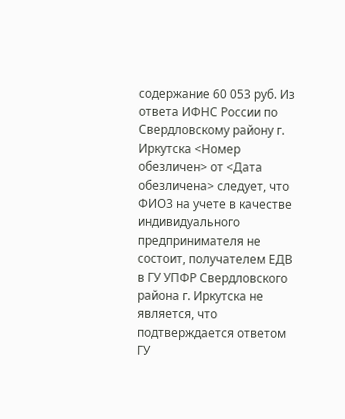содержание 60 053 руб. Из ответа ИФНС России по Свердловскому району г. Иркутска <Номер обезличен> от <Дата обезличена> следует, что ФИО3 на учете в качестве индивидуального предпринимателя не состоит, получателем ЕДВ в ГУ УПФР Свердловского района г. Иркутска не является, что подтверждается ответом ГУ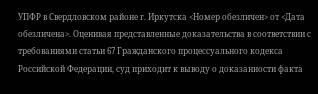УПФР в Свердловском районе г. Иркутска <Номер обезличен> от <Дата обезличена>. Оценивая представленные доказательства в соответствии с требованиями статьи 67 Гражданского процессуального кодекса Российской Федерации, суд приходит к выводу о доказанности факта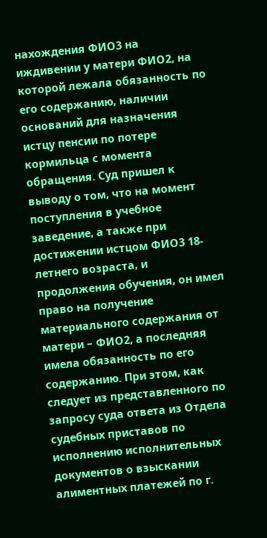нахождения ФИО3 на иждивении у матери ФИО2, на которой лежала обязанность по его содержанию, наличии оснований для назначения истцу пенсии по потере кормильца с момента обращения. Суд пришел к выводу о том, что на момент поступления в учебное заведение, а также при достижении истцом ФИО3 18-летнего возраста, и продолжения обучения, он имел право на получение материального содержания от матери – ФИО2, а последняя имела обязанность по его содержанию. При этом, как следует из представленного по запросу суда ответа из Отдела судебных приставов по исполнению исполнительных документов о взыскании алиментных платежей по г.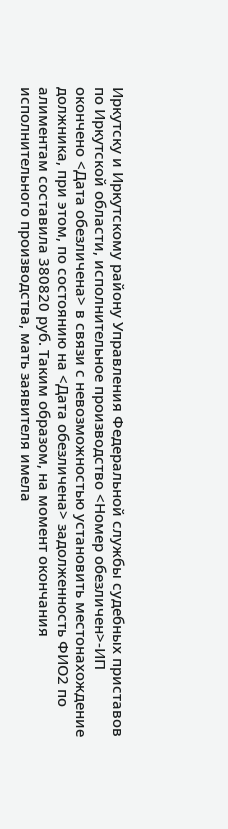Иркутску и Иркутскому району Управления Федеральной службы судебных приставов по Иркутской области, исполнительное производство <Номер обезличен>-ИП окончено <Дата обезличена> в связи с невозможностью установить местонахождение должника, при этом, по состоянию на <Дата обезличена> задолженность ФИО2 по алиментам составила 380820 руб. Таким образом, на момент окончания исполнительного производства, мать заявителя имела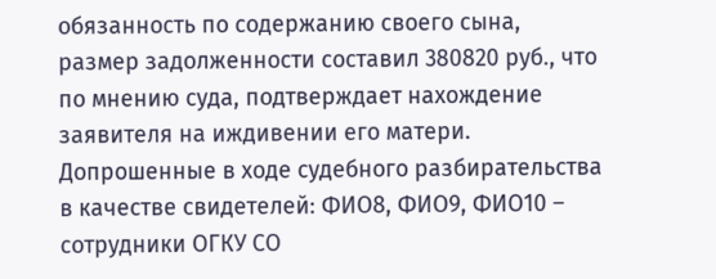обязанность по содержанию своего сына, размер задолженности составил 380820 руб., что по мнению суда, подтверждает нахождение заявителя на иждивении его матери. Допрошенные в ходе судебного разбирательства в качестве свидетелей: ФИО8, ФИО9, ФИО10 – сотрудники ОГКУ СО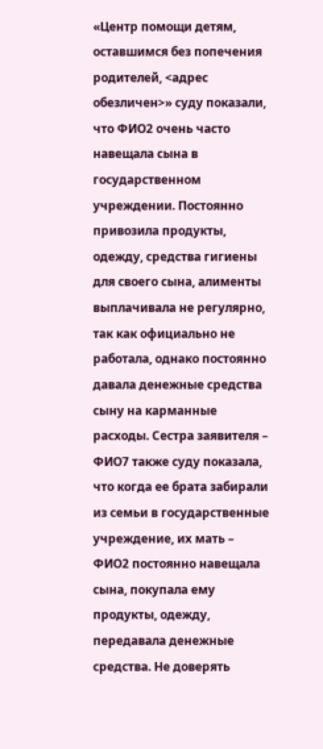«Центр помощи детям, оставшимся без попечения родителей, <адрес обезличен>» суду показали, что ФИО2 очень часто навещала сына в государственном учреждении. Постоянно привозила продукты, одежду, средства гигиены для своего сына, алименты выплачивала не регулярно, так как официально не работала, однако постоянно давала денежные средства сыну на карманные расходы. Сестра заявителя – ФИО7 также суду показала, что когда ее брата забирали из семьи в государственные учреждение, их мать – ФИО2 постоянно навещала сына, покупала ему продукты, одежду, передавала денежные средства. Не доверять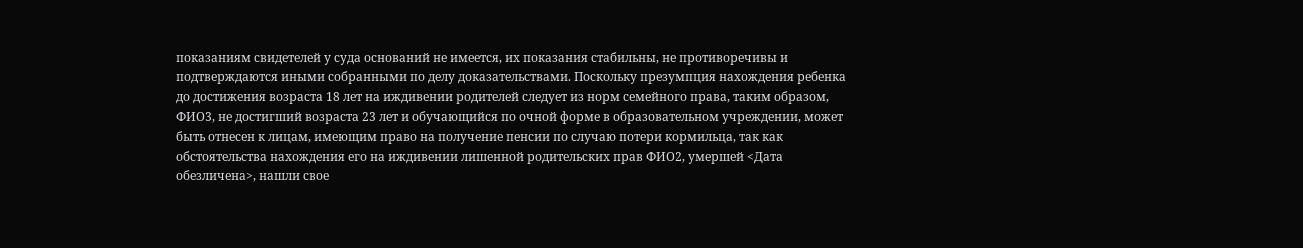показаниям свидетелей у суда оснований не имеется, их показания стабильны, не противоречивы и подтверждаются иными собранными по делу доказательствами. Поскольку презумпция нахождения ребенка до достижения возраста 18 лет на иждивении родителей следует из норм семейного права, таким образом, ФИО3, не достигший возраста 23 лет и обучающийся по очной форме в образовательном учреждении, может быть отнесен к лицам, имеющим право на получение пенсии по случаю потери кормильца, так как обстоятельства нахождения его на иждивении лишенной родительских прав ФИО2, умершей <Дата обезличена>, нашли свое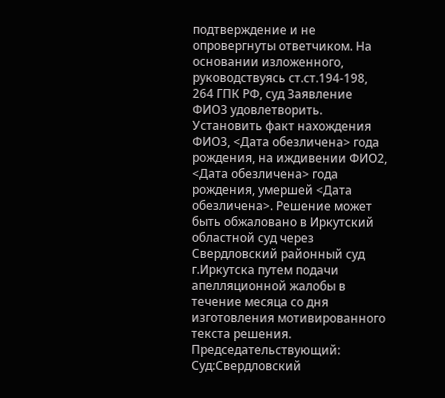подтверждение и не опровергнуты ответчиком. На основании изложенного, руководствуясь ст.ст.194-198, 264 ГПК РФ, суд Заявление ФИО3 удовлетворить. Установить факт нахождения ФИО3, <Дата обезличена> года рождения, на иждивении ФИО2, <Дата обезличена> года рождения, умершей <Дата обезличена>. Решение может быть обжаловано в Иркутский областной суд через Свердловский районный суд г.Иркутска путем подачи апелляционной жалобы в течение месяца со дня изготовления мотивированного текста решения. Председательствующий: Суд:Свердловский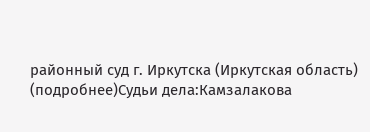районный суд г. Иркутска (Иркутская область) (подробнее)Судьи дела:Камзалакова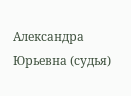Александра Юрьевна (судья)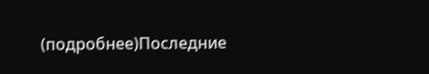(подробнее)Последние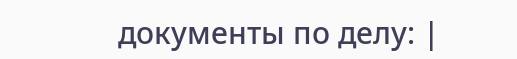документы по делу: |